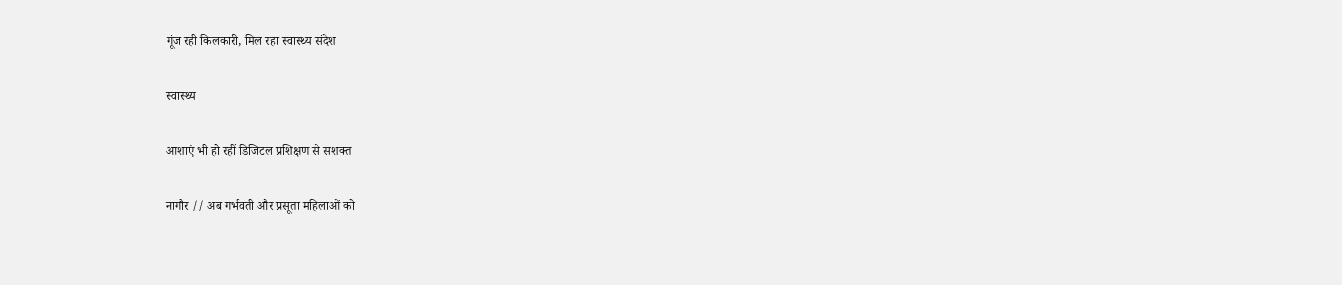गूंज रही किलकारी, मिल रहा स्वास्थ्य संदेश

स्वास्थ्य

आशाएं भी हो रहीं डिजिटल प्रशिक्षण से सशक्त

नागौर // अब गर्भवती और प्रसूता महिलाओं को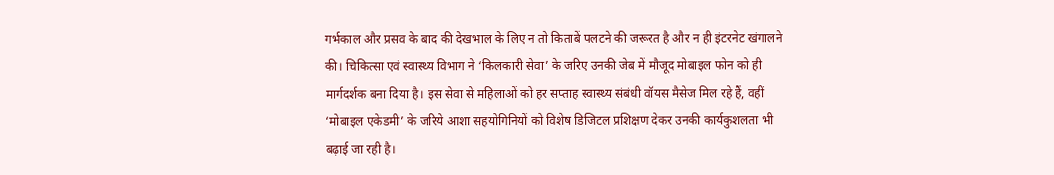गर्भकाल और प्रसव के बाद की देखभाल के लिए न तो किताबें पलटने की जरूरत है और न ही इंटरनेट खंगालने की। चिकित्सा एवं स्वास्थ्य विभाग ने ‘किलकारी सेवा’ के जरिए उनकी जेब में मौजूद मोबाइल फोन को ही मार्गदर्शक बना दिया है। इस सेवा से महिलाओं को हर सप्ताह स्वास्थ्य संबंधी वॉयस मैसेज मिल रहे हैं, वहीं ‘मोबाइल एकेडमी’ के जरिये आशा सहयोगिनियों को विशेष डिजिटल प्रशिक्षण देकर उनकी कार्यकुशलता भी बढ़ाई जा रही है।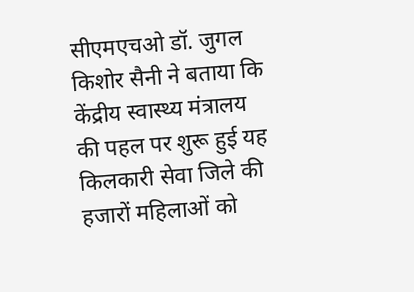सीएमएचओ डॉ. जुगल किशोर सैनी ने बताया कि केंद्रीय स्वास्थ्य मंत्रालय की पहल पर शुरू हुई यह किलकारी सेवा जिले की हजारों महिलाओं को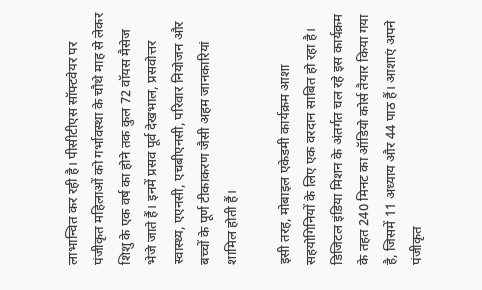लाभान्वित कर रही है। पीसीटीएस सॉफ्टवेयर पर पंजीकृत महिलाओं को गर्भावस्था के चौथे माह से लेकर शिशु के एक वर्ष का होने तक कुल 72 वॉयस मैसेज भेजे जाते हैं। इनमें प्रसव पूर्व देखभाल, प्रसवोत्तर स्वास्थ्य, एएनसी, एचबीएनसी, परिवार नियोजन और बच्चों के पूर्ण टीकाकरण जैसी अहम जानकारियां शामिल होती हैं।

इसी तरह, मोबाइल एकेडमी कार्यक्रम आशा सहयोगिनियों के लिए एक वरदान साबित हो रहा है। डिजिटल इंडिया मिशन के अंतर्गत चल रहे इस कार्यक्रम के तहत 240 मिनट का ऑडियो कोर्स तैयार किया गया है, जिसमें 11 अध्याय और 44 पाठ हैं। आशाएं अपने पंजीकृत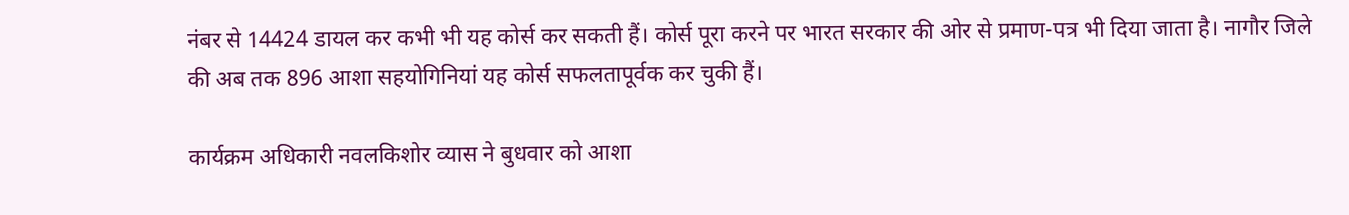नंबर से 14424 डायल कर कभी भी यह कोर्स कर सकती हैं। कोर्स पूरा करने पर भारत सरकार की ओर से प्रमाण-पत्र भी दिया जाता है। नागौर जिले की अब तक 896 आशा सहयोगिनियां यह कोर्स सफलतापूर्वक कर चुकी हैं।

कार्यक्रम अधिकारी नवलकिशोर व्यास ने बुधवार को आशा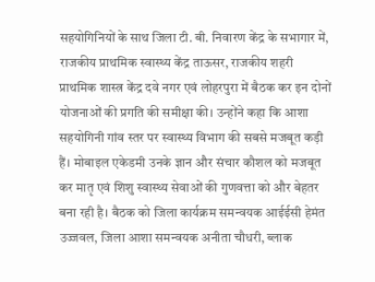सहयोगिनियों के साथ जिला टी. बी. निवारण केंद्र के सभागार में, राजकीय प्राथमिक स्वास्थ्य केंद्र ताऊसर, राजकीय शहरी प्राथमिक शास्त्र केंद्र दवे नगर एवं लोहरपुरा में बैठक कर इन दोनों योजनाओं की प्रगति की समीक्षा की। उन्होंने कहा कि आशा सहयोगिनी गांव स्तर पर स्वास्थ्य विभाग की सबसे मजबूत कड़ी हैं। मोबाइल एकेडमी उनके ज्ञान और संचार कौशल को मजबूत कर मातृ एवं शिशु स्वास्थ्य सेवाओं की गुणवत्ता को और बेहतर बना रही है। बैठक को जिला कार्यक्रम समन्वयक आईईसी हेमंत उज्जवल, जिला आशा समन्वयक अनीता चौधरी, ब्लाक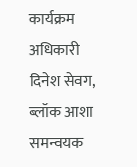कार्यक्रम अधिकारी दिनेश सेवग, ब्लॉक आशा समन्वयक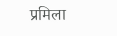प्रमिला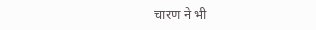चारण ने भी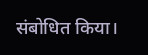संबोधित किया।